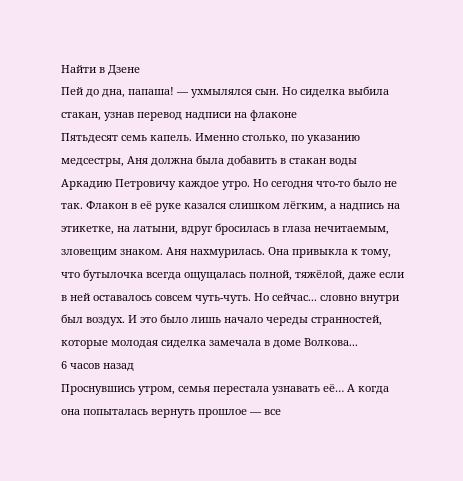Найти в Дзене
Пей до дна, папаша! — ухмылялся сын. Но сиделка выбила стакан, узнав перевод надписи на флаконе
Пятьдесят семь капель. Именно столько, по указанию медсестры, Аня должна была добавить в стакан воды Аркадию Петровичу каждое утро. Но сегодня что-то было не так. Флакон в её руке казался слишком лёгким, а надпись на этикетке, на латыни, вдруг бросилась в глаза нечитаемым, зловещим знаком. Аня нахмурилась. Она привыкла к тому, что бутылочка всегда ощущалась полной, тяжёлой, даже если в ней оставалось совсем чуть-чуть. Но сейчас... словно внутри был воздух. И это было лишь начало череды странностей, которые молодая сиделка замечала в доме Волкова...
6 часов назад
Проснувшись утром, семья перестала узнавать её… А когда она попыталась вернуть прошлое — все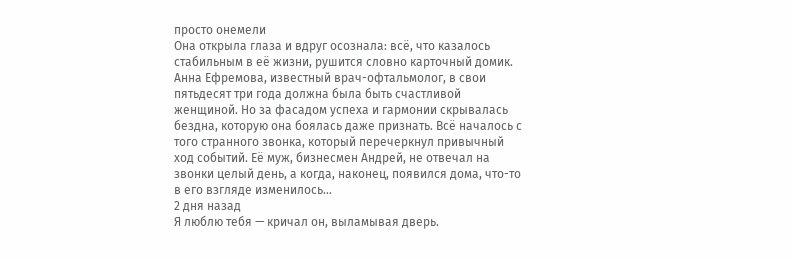просто онемели
Она открыла глаза и вдруг осознала: всё, что казалось стабильным в её жизни, рушится словно карточный домик. Анна Ефремова, известный врач-офтальмолог, в свои пятьдесят три года должна была быть счастливой женщиной. Но за фасадом успеха и гармонии скрывалась бездна, которую она боялась даже признать. Всё началось с того странного звонка, который перечеркнул привычный ход событий. Её муж, бизнесмен Андрей, не отвечал на звонки целый день, а когда, наконец, появился дома, что-то в его взгляде изменилось...
2 дня назад
Я люблю тебя — кричал он, выламывая дверь.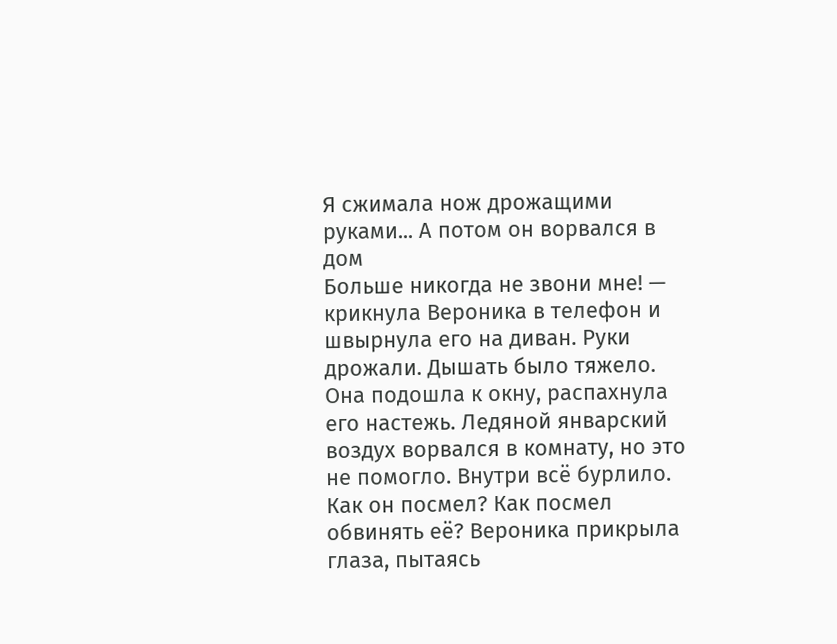Я сжимала нож дрожащими руками... А потом он ворвался в дом
Больше никогда не звони мне! — крикнула Вероника в телефон и швырнула его на диван. Руки дрожали. Дышать было тяжело. Она подошла к окну, распахнула его настежь. Ледяной январский воздух ворвался в комнату, но это не помогло. Внутри всё бурлило. Как он посмел? Как посмел обвинять её? Вероника прикрыла глаза, пытаясь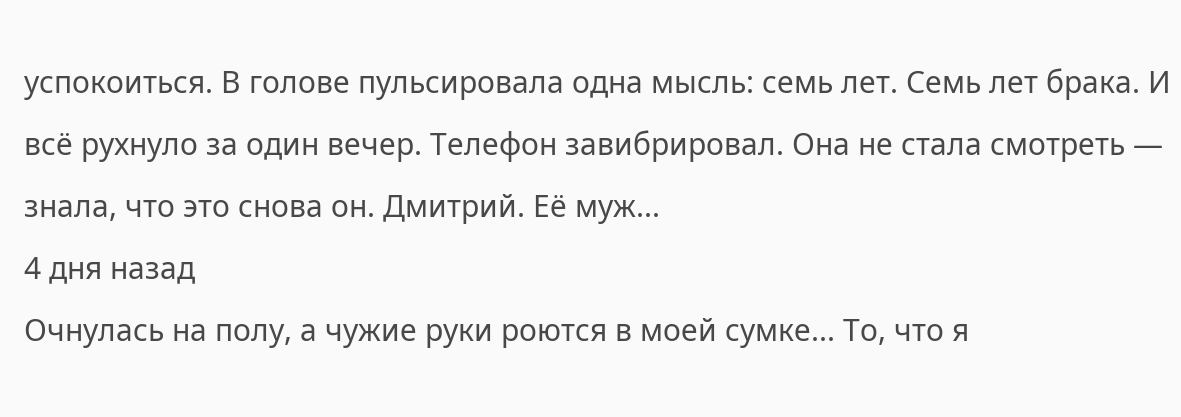успокоиться. В голове пульсировала одна мысль: семь лет. Семь лет брака. И всё рухнуло за один вечер. Телефон завибрировал. Она не стала смотреть — знала, что это снова он. Дмитрий. Её муж...
4 дня назад
Очнулась на полу, а чужие руки роются в моей сумке... То, что я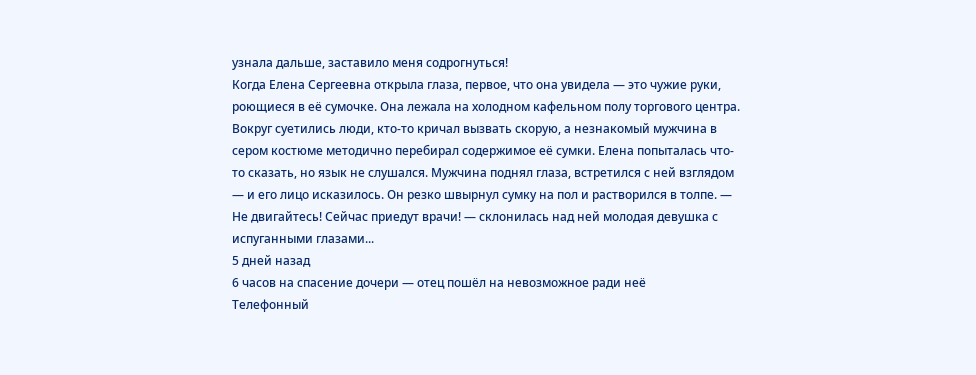узнала дальше, заставило меня содрогнуться!
Когда Елена Сергеевна открыла глаза, первое, что она увидела — это чужие руки, роющиеся в её сумочке. Она лежала на холодном кафельном полу торгового центра. Вокруг суетились люди, кто-то кричал вызвать скорую, а незнакомый мужчина в сером костюме методично перебирал содержимое её сумки. Елена попыталась что-то сказать, но язык не слушался. Мужчина поднял глаза, встретился с ней взглядом — и его лицо исказилось. Он резко швырнул сумку на пол и растворился в толпе. — Не двигайтесь! Сейчас приедут врачи! — склонилась над ней молодая девушка с испуганными глазами...
5 дней назад
6 часов на спасение дочери — отец пошёл на невозможное ради неё
Телефонный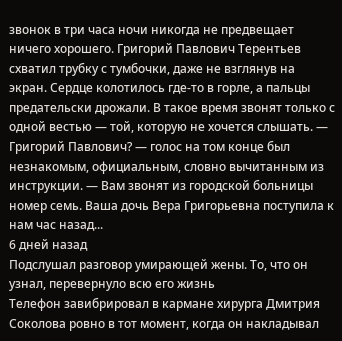звонок в три часа ночи никогда не предвещает ничего хорошего. Григорий Павлович Терентьев схватил трубку с тумбочки, даже не взглянув на экран. Сердце колотилось где-то в горле, а пальцы предательски дрожали. В такое время звонят только с одной вестью — той, которую не хочется слышать. — Григорий Павлович? — голос на том конце был незнакомым, официальным, словно вычитанным из инструкции. — Вам звонят из городской больницы номер семь. Ваша дочь Вера Григорьевна поступила к нам час назад...
6 дней назад
Подслушал разговор умирающей жены. То, что он узнал, перевернуло всю его жизнь
Телефон завибрировал в кармане хирурга Дмитрия Соколова ровно в тот момент, когда он накладывал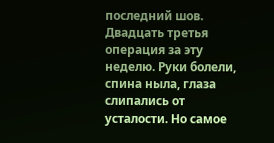последний шов. Двадцать третья операция за эту неделю. Руки болели, спина ныла, глаза слипались от усталости. Но самое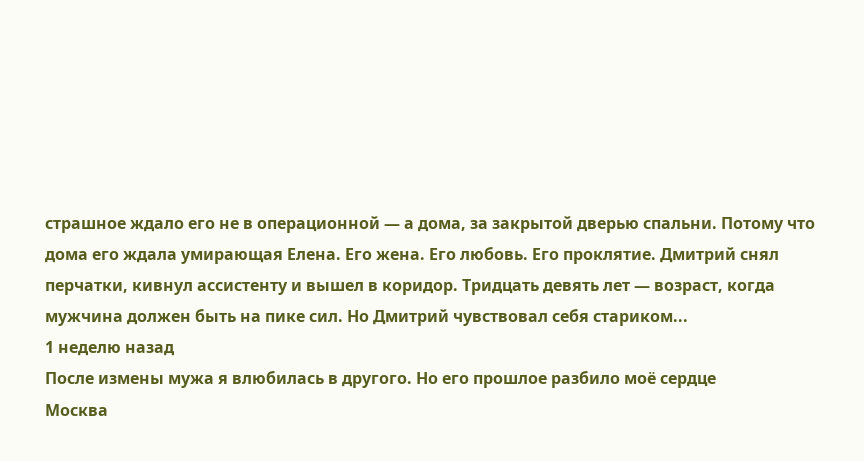страшное ждало его не в операционной — а дома, за закрытой дверью спальни. Потому что дома его ждала умирающая Елена. Его жена. Его любовь. Его проклятие. Дмитрий снял перчатки, кивнул ассистенту и вышел в коридор. Тридцать девять лет — возраст, когда мужчина должен быть на пике сил. Но Дмитрий чувствовал себя стариком...
1 неделю назад
После измены мужа я влюбилась в другого. Но его прошлое разбило моё сердце
Москва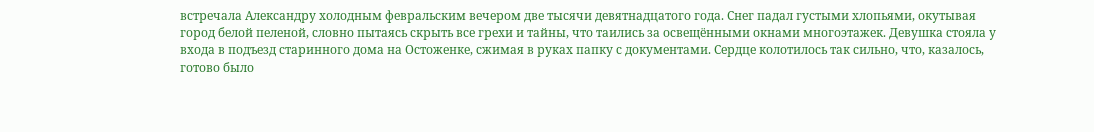встречала Александру холодным февральским вечером две тысячи девятнадцатого года. Снег падал густыми хлопьями, окутывая город белой пеленой, словно пытаясь скрыть все грехи и тайны, что таились за освещёнными окнами многоэтажек. Девушка стояла у входа в подъезд старинного дома на Остоженке, сжимая в руках папку с документами. Сердце колотилось так сильно, что, казалось, готово было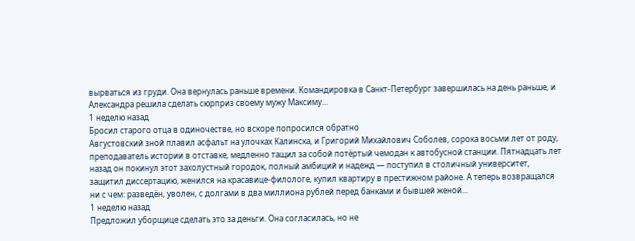вырваться из груди. Она вернулась раньше времени. Командировка в Санкт-Петербург завершилась на день раньше, и Александра решила сделать сюрприз своему мужу Максиму...
1 неделю назад
Бросил старого отца в одиночестве, но вскоре попросился обратно
Августовский зной плавил асфальт на улочках Калинска, и Григорий Михайлович Соболев, сорока восьми лет от роду, преподаватель истории в отставке, медленно тащил за собой потёртый чемодан к автобусной станции. Пятнадцать лет назад он покинул этот захолустный городок, полный амбиций и надежд — поступил в столичный университет, защитил диссертацию, женился на красавице-филологе, купил квартиру в престижном районе. А теперь возвращался ни с чем: разведён, уволен, с долгами в два миллиона рублей перед банками и бывшей женой...
1 неделю назад
Предложил уборщице сделать это за деньги. Она согласилась, но не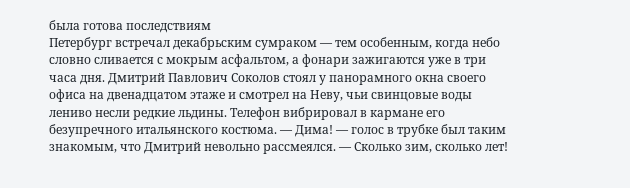была готова последствиям
Петербург встречал декабрьским сумраком — тем особенным, когда небо словно сливается с мокрым асфальтом, а фонари зажигаются уже в три часа дня. Дмитрий Павлович Соколов стоял у панорамного окна своего офиса на двенадцатом этаже и смотрел на Неву, чьи свинцовые воды лениво несли редкие льдины. Телефон вибрировал в кармане его безупречного итальянского костюма. — Дима! — голос в трубке был таким знакомым, что Дмитрий невольно рассмеялся. — Сколько зим, сколько лет!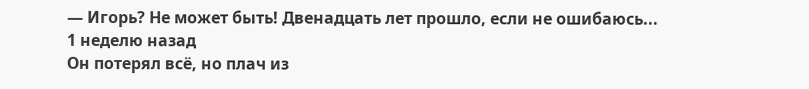— Игорь? Не может быть! Двенадцать лет прошло, если не ошибаюсь...
1 неделю назад
Он потерял всё, но плач из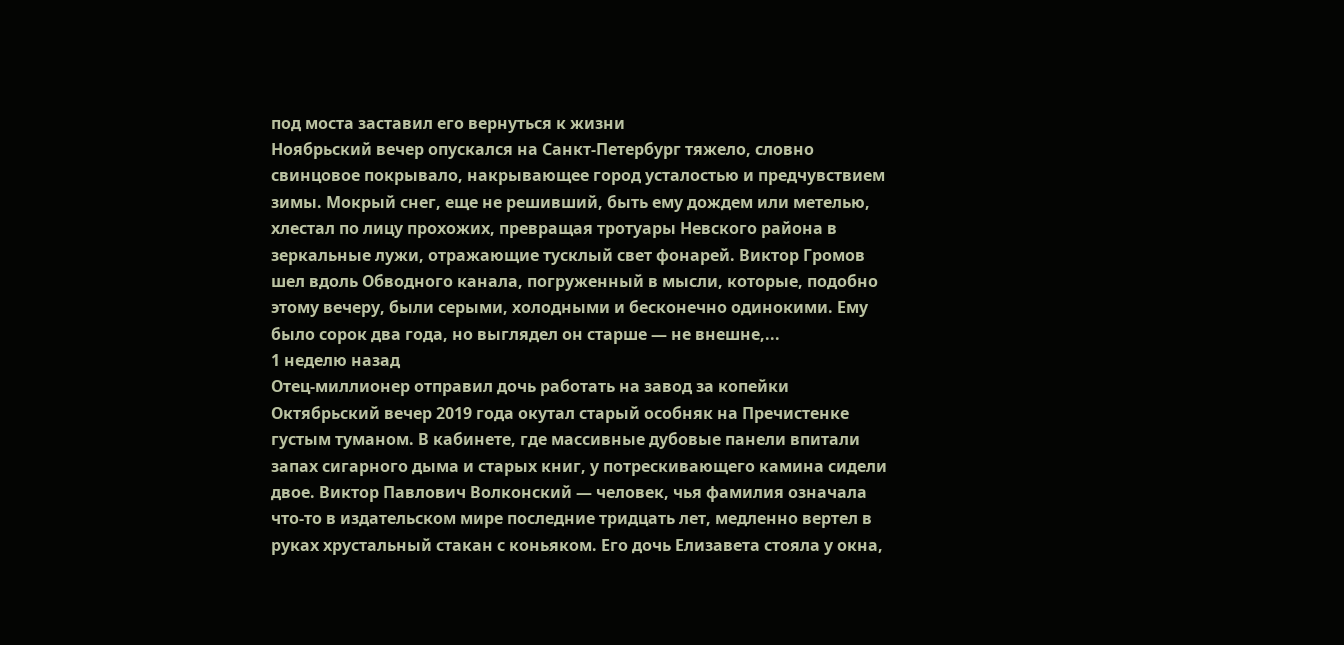под моста заставил его вернуться к жизни
Ноябрьский вечер опускался на Санкт-Петербург тяжело, словно свинцовое покрывало, накрывающее город усталостью и предчувствием зимы. Мокрый снег, еще не решивший, быть ему дождем или метелью, хлестал по лицу прохожих, превращая тротуары Невского района в зеркальные лужи, отражающие тусклый свет фонарей. Виктор Громов шел вдоль Обводного канала, погруженный в мысли, которые, подобно этому вечеру, были серыми, холодными и бесконечно одинокими. Ему было сорок два года, но выглядел он старше — не внешне,...
1 неделю назад
Отец-миллионер отправил дочь работать на завод за копейки
Октябрьский вечер 2019 года окутал старый особняк на Пречистенке густым туманом. В кабинете, где массивные дубовые панели впитали запах сигарного дыма и старых книг, у потрескивающего камина сидели двое. Виктор Павлович Волконский — человек, чья фамилия означала что-то в издательском мире последние тридцать лет, медленно вертел в руках хрустальный стакан с коньяком. Его дочь Елизавета стояла у окна,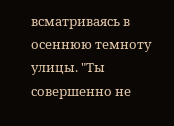всматриваясь в осеннюю темноту улицы. "Ты совершенно не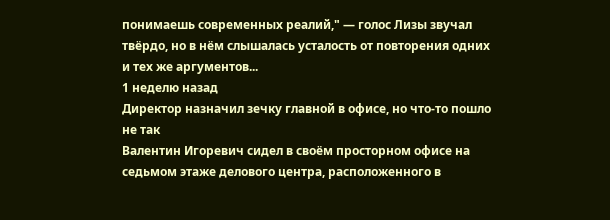понимаешь современных реалий," — голос Лизы звучал твёрдо, но в нём слышалась усталость от повторения одних и тех же аргументов...
1 неделю назад
Директор назначил зечку главной в офисе, но что-то пошло не так
Валентин Игоревич сидел в своём просторном офисе на седьмом этаже делового центра, расположенного в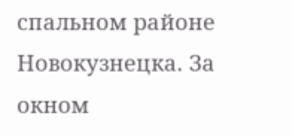спальном районе Новокузнецка. За окном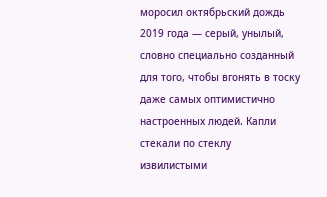моросил октябрьский дождь 2019 года — серый, унылый, словно специально созданный для того, чтобы вгонять в тоску даже самых оптимистично настроенных людей. Капли стекали по стеклу извилистыми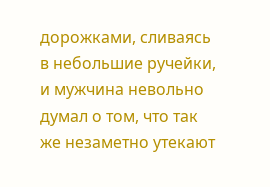дорожками, сливаясь в небольшие ручейки, и мужчина невольно думал о том, что так же незаметно утекают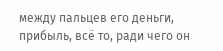между пальцев его деньги, прибыль, всё то, ради чего он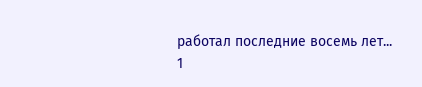работал последние восемь лет...
1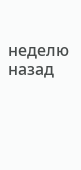неделю назад